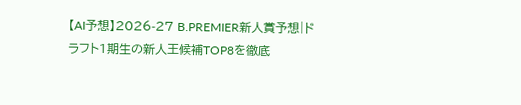【AI予想】2026-27 B.PREMIER新人賞予想|ドラフト1期生の新人王候補TOP8を徹底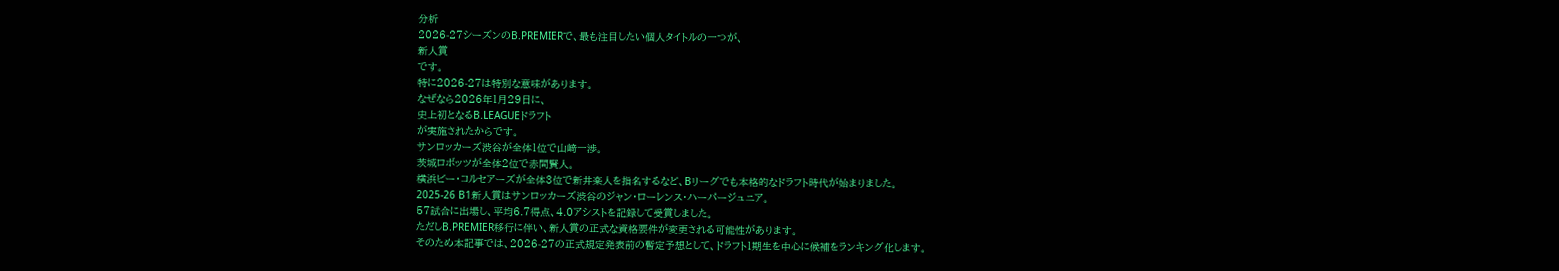分析
2026-27シーズンのB.PREMIERで、最も注目したい個人タイトルの一つが、
新人賞
です。
特に2026-27は特別な意味があります。
なぜなら2026年1月29日に、
史上初となるB.LEAGUEドラフト
が実施されたからです。
サンロッカーズ渋谷が全体1位で山﨑一渉。
茨城ロボッツが全体2位で赤間賢人。
横浜ビー・コルセアーズが全体3位で新井楽人を指名するなど、Bリーグでも本格的なドラフト時代が始まりました。
2025-26 B1新人賞はサンロッカーズ渋谷のジャン・ローレンス・ハーパージュニア。
57試合に出場し、平均6.7得点、4.0アシストを記録して受賞しました。
ただしB.PREMIER移行に伴い、新人賞の正式な資格要件が変更される可能性があります。
そのため本記事では、2026-27の正式規定発表前の暫定予想として、ドラフト1期生を中心に候補をランキング化します。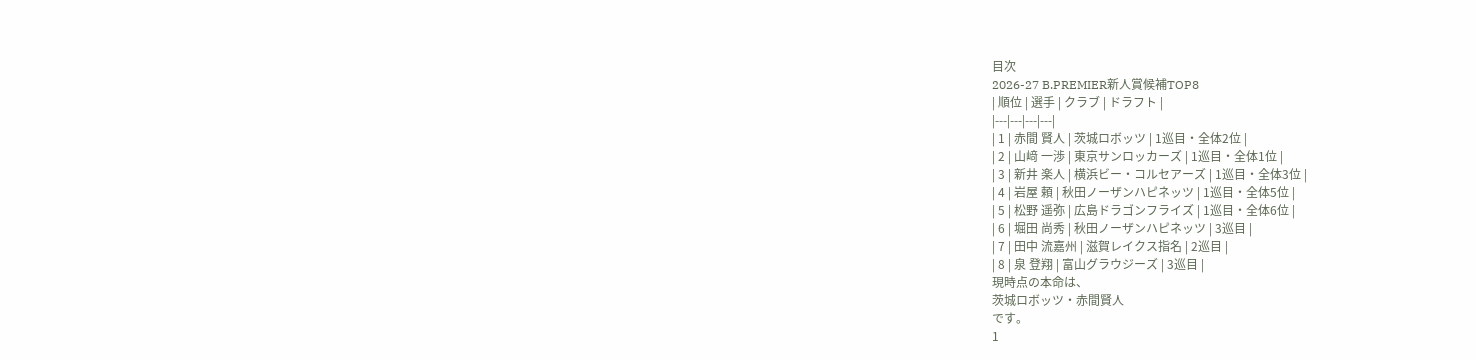目次
2026-27 B.PREMIER新人賞候補TOP8
| 順位 | 選手 | クラブ | ドラフト |
|---|---|---|---|
| 1 | 赤間 賢人 | 茨城ロボッツ | 1巡目・全体2位 |
| 2 | 山﨑 一渉 | 東京サンロッカーズ | 1巡目・全体1位 |
| 3 | 新井 楽人 | 横浜ビー・コルセアーズ | 1巡目・全体3位 |
| 4 | 岩屋 頼 | 秋田ノーザンハピネッツ | 1巡目・全体5位 |
| 5 | 松野 遥弥 | 広島ドラゴンフライズ | 1巡目・全体6位 |
| 6 | 堀田 尚秀 | 秋田ノーザンハピネッツ | 3巡目 |
| 7 | 田中 流嘉州 | 滋賀レイクス指名 | 2巡目 |
| 8 | 泉 登翔 | 富山グラウジーズ | 3巡目 |
現時点の本命は、
茨城ロボッツ・赤間賢人
です。
1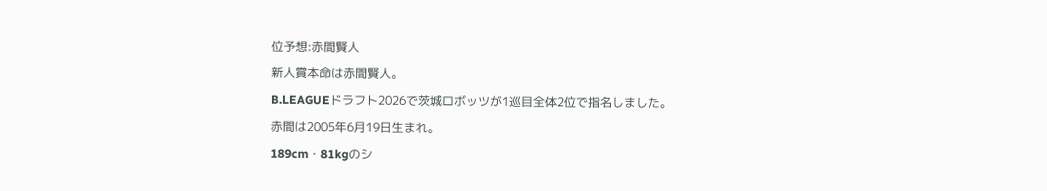位予想:赤間賢人
新人賞本命は赤間賢人。
B.LEAGUEドラフト2026で茨城ロボッツが1巡目全体2位で指名しました。
赤間は2005年6月19日生まれ。
189cm・81kgのシ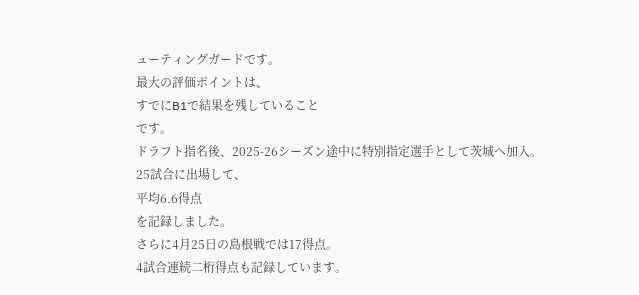ューティングガードです。
最大の評価ポイントは、
すでにB1で結果を残していること
です。
ドラフト指名後、2025-26シーズン途中に特別指定選手として茨城へ加入。
25試合に出場して、
平均6.6得点
を記録しました。
さらに4月25日の島根戦では17得点。
4試合連続二桁得点も記録しています。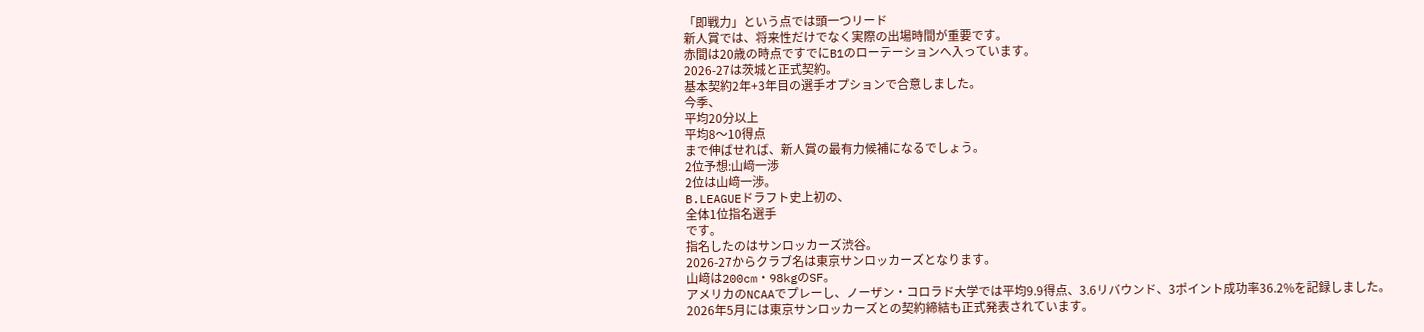「即戦力」という点では頭一つリード
新人賞では、将来性だけでなく実際の出場時間が重要です。
赤間は20歳の時点ですでにB1のローテーションへ入っています。
2026-27は茨城と正式契約。
基本契約2年+3年目の選手オプションで合意しました。
今季、
平均20分以上
平均8〜10得点
まで伸ばせれば、新人賞の最有力候補になるでしょう。
2位予想:山﨑一渉
2位は山﨑一渉。
B.LEAGUEドラフト史上初の、
全体1位指名選手
です。
指名したのはサンロッカーズ渋谷。
2026-27からクラブ名は東京サンロッカーズとなります。
山﨑は200cm・98kgのSF。
アメリカのNCAAでプレーし、ノーザン・コロラド大学では平均9.9得点、3.6リバウンド、3ポイント成功率36.2%を記録しました。
2026年5月には東京サンロッカーズとの契約締結も正式発表されています。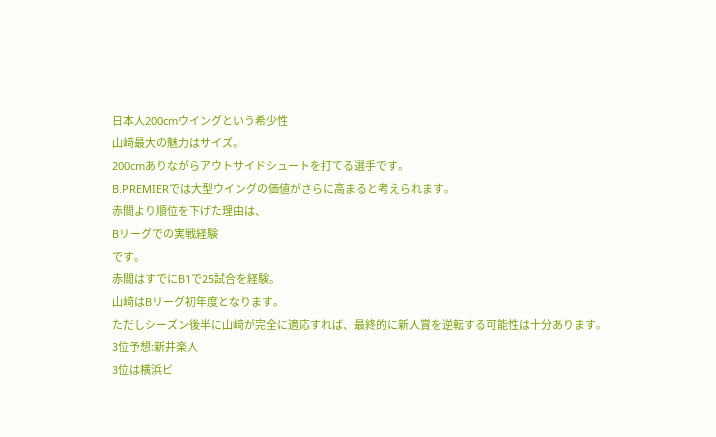日本人200cmウイングという希少性
山﨑最大の魅力はサイズ。
200cmありながらアウトサイドシュートを打てる選手です。
B.PREMIERでは大型ウイングの価値がさらに高まると考えられます。
赤間より順位を下げた理由は、
Bリーグでの実戦経験
です。
赤間はすでにB1で25試合を経験。
山﨑はBリーグ初年度となります。
ただしシーズン後半に山﨑が完全に適応すれば、最終的に新人賞を逆転する可能性は十分あります。
3位予想:新井楽人
3位は横浜ビ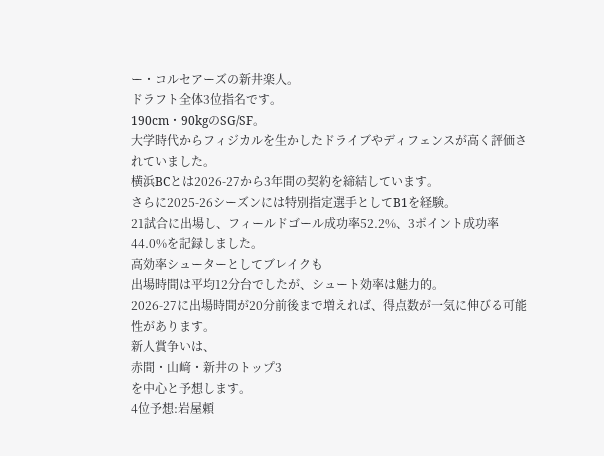ー・コルセアーズの新井楽人。
ドラフト全体3位指名です。
190cm・90kgのSG/SF。
大学時代からフィジカルを生かしたドライブやディフェンスが高く評価されていました。
横浜BCとは2026-27から3年間の契約を締結しています。
さらに2025-26シーズンには特別指定選手としてB1を経験。
21試合に出場し、フィールドゴール成功率52.2%、3ポイント成功率44.0%を記録しました。
高効率シューターとしてブレイクも
出場時間は平均12分台でしたが、シュート効率は魅力的。
2026-27に出場時間が20分前後まで増えれば、得点数が一気に伸びる可能性があります。
新人賞争いは、
赤間・山﨑・新井のトップ3
を中心と予想します。
4位予想:岩屋頼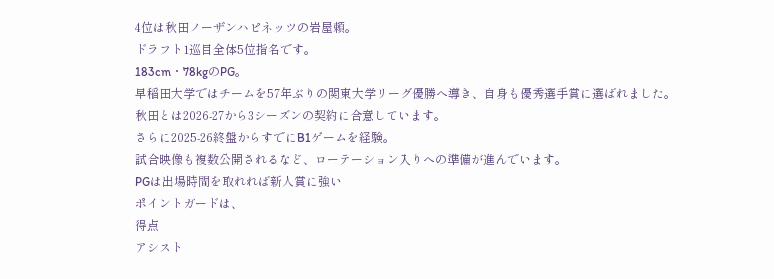4位は秋田ノーザンハピネッツの岩屋頼。
ドラフト1巡目全体5位指名です。
183cm・78kgのPG。
早稲田大学ではチームを57年ぶりの関東大学リーグ優勝へ導き、自身も優秀選手賞に選ばれました。
秋田とは2026-27から3シーズンの契約に合意しています。
さらに2025-26終盤からすでにB1ゲームを経験。
試合映像も複数公開されるなど、ローテーション入りへの準備が進んでいます。
PGは出場時間を取れれば新人賞に強い
ポイントガードは、
得点
アシスト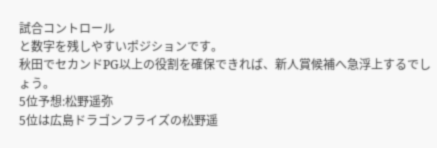試合コントロール
と数字を残しやすいポジションです。
秋田でセカンドPG以上の役割を確保できれば、新人賞候補へ急浮上するでしょう。
5位予想:松野遥弥
5位は広島ドラゴンフライズの松野遥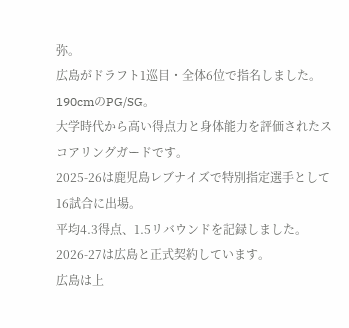弥。
広島がドラフト1巡目・全体6位で指名しました。
190cmのPG/SG。
大学時代から高い得点力と身体能力を評価されたスコアリングガードです。
2025-26は鹿児島レブナイズで特別指定選手として16試合に出場。
平均4.3得点、1.5リバウンドを記録しました。
2026-27は広島と正式契約しています。
広島は上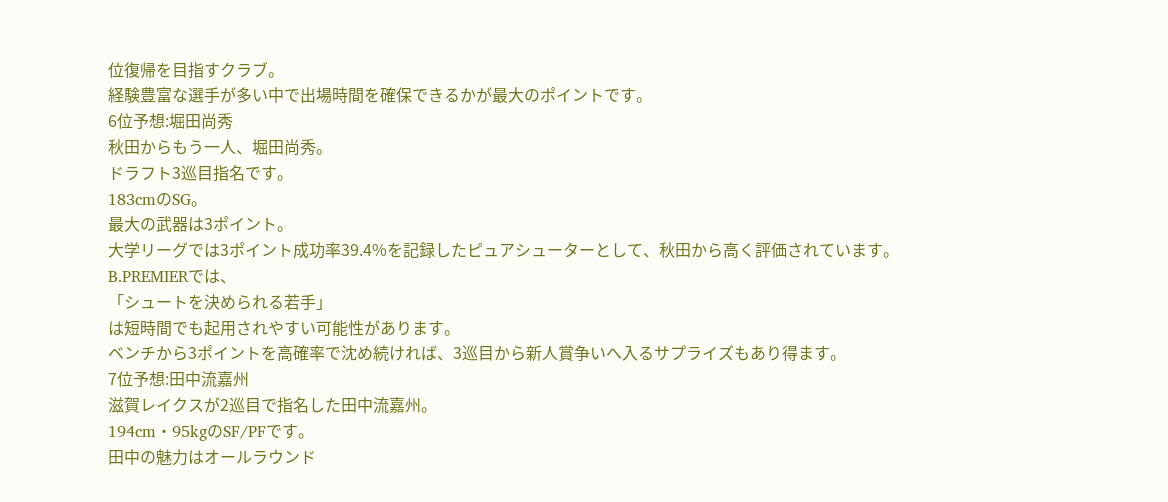位復帰を目指すクラブ。
経験豊富な選手が多い中で出場時間を確保できるかが最大のポイントです。
6位予想:堀田尚秀
秋田からもう一人、堀田尚秀。
ドラフト3巡目指名です。
183cmのSG。
最大の武器は3ポイント。
大学リーグでは3ポイント成功率39.4%を記録したピュアシューターとして、秋田から高く評価されています。
B.PREMIERでは、
「シュートを決められる若手」
は短時間でも起用されやすい可能性があります。
ベンチから3ポイントを高確率で沈め続ければ、3巡目から新人賞争いへ入るサプライズもあり得ます。
7位予想:田中流嘉州
滋賀レイクスが2巡目で指名した田中流嘉州。
194cm・95kgのSF/PFです。
田中の魅力はオールラウンド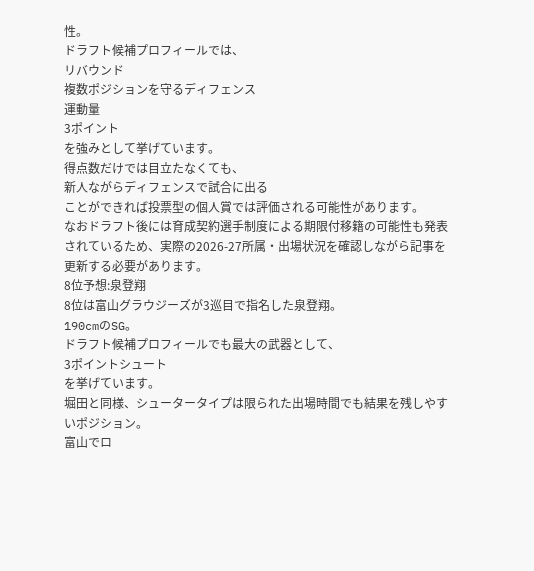性。
ドラフト候補プロフィールでは、
リバウンド
複数ポジションを守るディフェンス
運動量
3ポイント
を強みとして挙げています。
得点数だけでは目立たなくても、
新人ながらディフェンスで試合に出る
ことができれば投票型の個人賞では評価される可能性があります。
なおドラフト後には育成契約選手制度による期限付移籍の可能性も発表されているため、実際の2026-27所属・出場状況を確認しながら記事を更新する必要があります。
8位予想:泉登翔
8位は富山グラウジーズが3巡目で指名した泉登翔。
190cmのSG。
ドラフト候補プロフィールでも最大の武器として、
3ポイントシュート
を挙げています。
堀田と同様、シュータータイプは限られた出場時間でも結果を残しやすいポジション。
富山でロ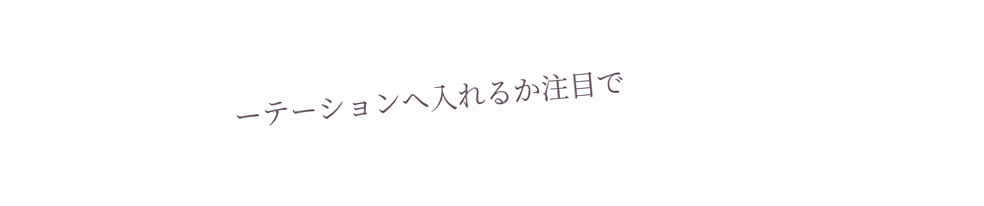ーテーションへ入れるか注目で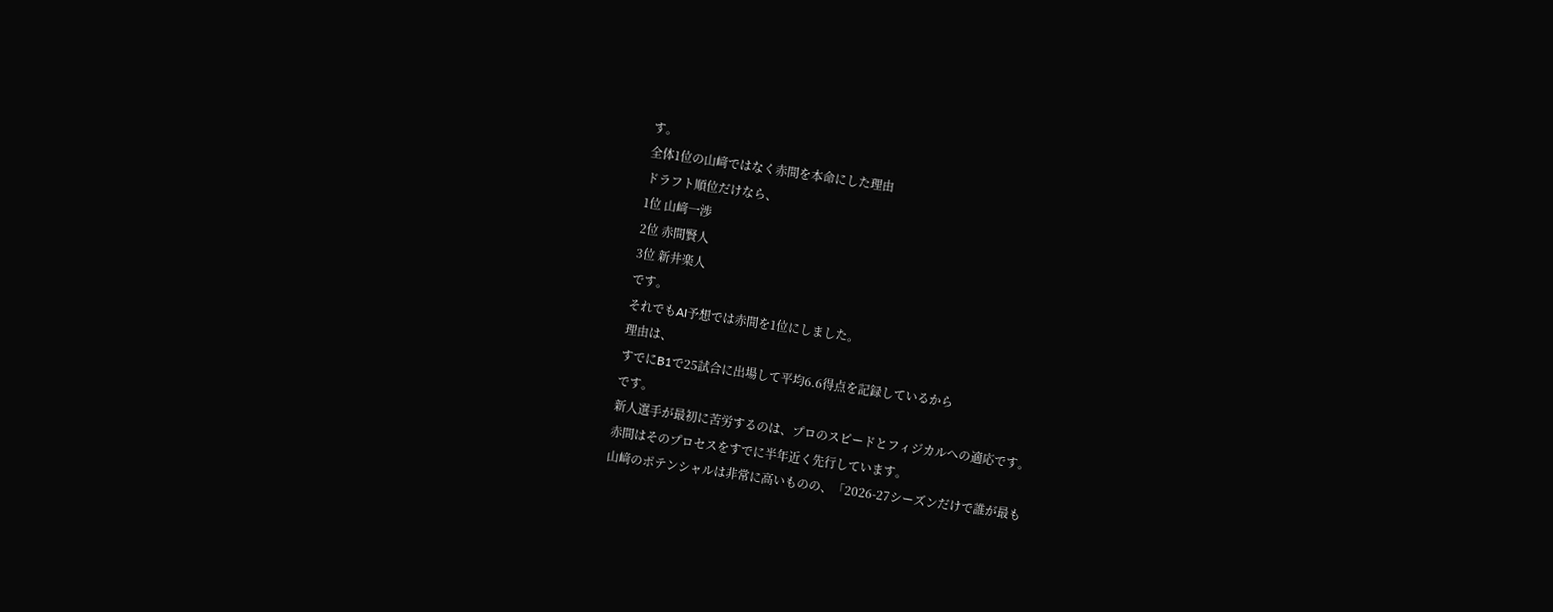す。
全体1位の山﨑ではなく赤間を本命にした理由
ドラフト順位だけなら、
1位 山﨑一渉
2位 赤間賢人
3位 新井楽人
です。
それでもAI予想では赤間を1位にしました。
理由は、
すでにB1で25試合に出場して平均6.6得点を記録しているから
です。
新人選手が最初に苦労するのは、プロのスピードとフィジカルへの適応です。
赤間はそのプロセスをすでに半年近く先行しています。
山﨑のポテンシャルは非常に高いものの、「2026-27シーズンだけで誰が最も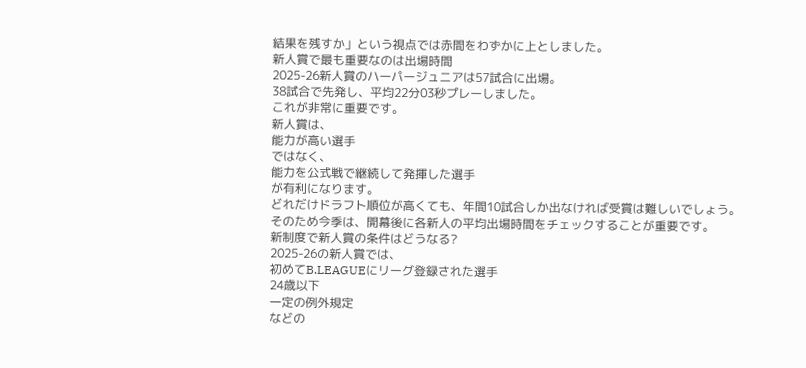結果を残すか」という視点では赤間をわずかに上としました。
新人賞で最も重要なのは出場時間
2025-26新人賞のハーパージュニアは57試合に出場。
38試合で先発し、平均22分03秒プレーしました。
これが非常に重要です。
新人賞は、
能力が高い選手
ではなく、
能力を公式戦で継続して発揮した選手
が有利になります。
どれだけドラフト順位が高くても、年間10試合しか出なければ受賞は難しいでしょう。
そのため今季は、開幕後に各新人の平均出場時間をチェックすることが重要です。
新制度で新人賞の条件はどうなる?
2025-26の新人賞では、
初めてB.LEAGUEにリーグ登録された選手
24歳以下
一定の例外規定
などの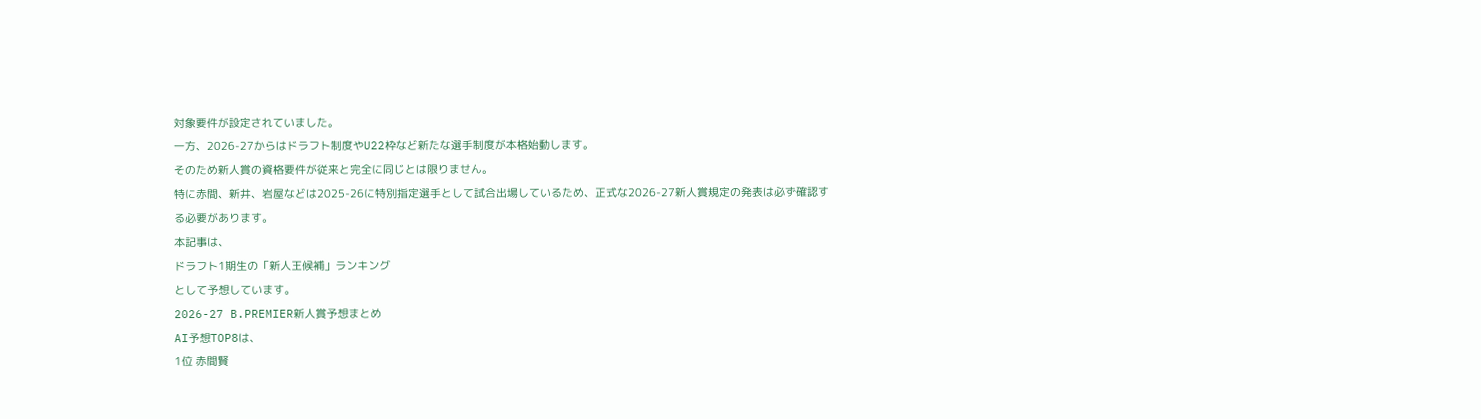対象要件が設定されていました。
一方、2026-27からはドラフト制度やU22枠など新たな選手制度が本格始動します。
そのため新人賞の資格要件が従来と完全に同じとは限りません。
特に赤間、新井、岩屋などは2025-26に特別指定選手として試合出場しているため、正式な2026-27新人賞規定の発表は必ず確認する必要があります。
本記事は、
ドラフト1期生の「新人王候補」ランキング
として予想しています。
2026-27 B.PREMIER新人賞予想まとめ
AI予想TOP8は、
1位 赤間賢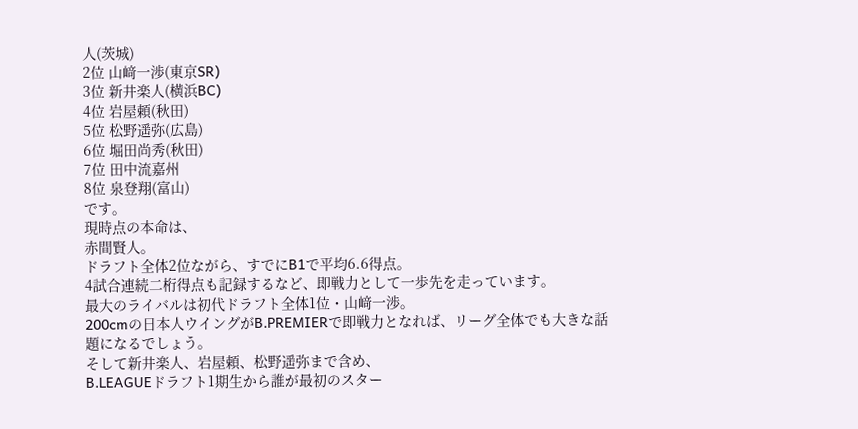人(茨城)
2位 山﨑一渉(東京SR)
3位 新井楽人(横浜BC)
4位 岩屋頼(秋田)
5位 松野遥弥(広島)
6位 堀田尚秀(秋田)
7位 田中流嘉州
8位 泉登翔(富山)
です。
現時点の本命は、
赤間賢人。
ドラフト全体2位ながら、すでにB1で平均6.6得点。
4試合連続二桁得点も記録するなど、即戦力として一歩先を走っています。
最大のライバルは初代ドラフト全体1位・山﨑一渉。
200cmの日本人ウイングがB.PREMIERで即戦力となれば、リーグ全体でも大きな話題になるでしょう。
そして新井楽人、岩屋頼、松野遥弥まで含め、
B.LEAGUEドラフト1期生から誰が最初のスター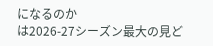になるのか
は2026-27シーズン最大の見ど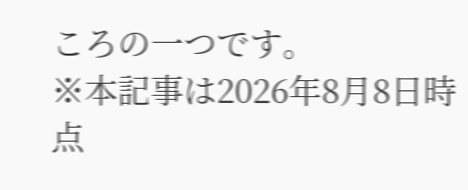ころの一つです。
※本記事は2026年8月8日時点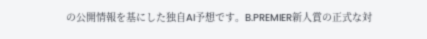の公開情報を基にした独自AI予想です。B.PREMIER新人賞の正式な対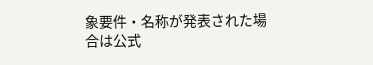象要件・名称が発表された場合は公式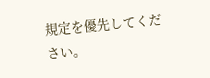規定を優先してください。